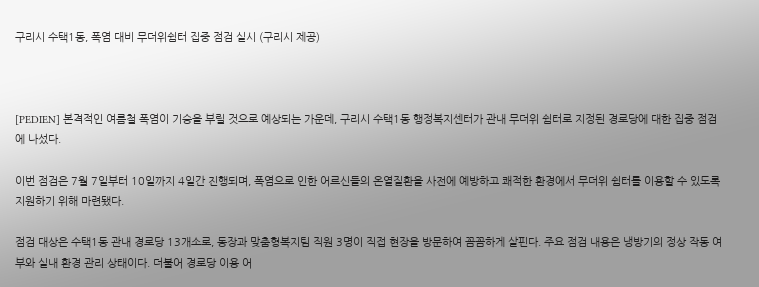구리시 수택1동, 폭염 대비 무더위쉼터 집중 점검 실시 (구리시 제공)



[PEDIEN] 본격적인 여름철 폭염이 기승을 부릴 것으로 예상되는 가운데, 구리시 수택1동 행정복지센터가 관내 무더위 쉼터로 지정된 경로당에 대한 집중 점검에 나섰다.

이번 점검은 7월 7일부터 10일까지 4일간 진행되며, 폭염으로 인한 어르신들의 온열질환을 사전에 예방하고 쾌적한 환경에서 무더위 쉼터를 이용할 수 있도록 지원하기 위해 마련됐다.

점검 대상은 수택1동 관내 경로당 13개소로, 동장과 맞춤형복지팀 직원 3명이 직접 현장을 방문하여 꼼꼼하게 살핀다. 주요 점검 내용은 냉방기의 정상 작동 여부와 실내 환경 관리 상태이다. 더불어 경로당 이용 어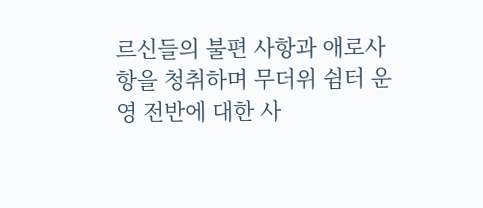르신들의 불편 사항과 애로사항을 청취하며 무더위 쉼터 운영 전반에 대한 사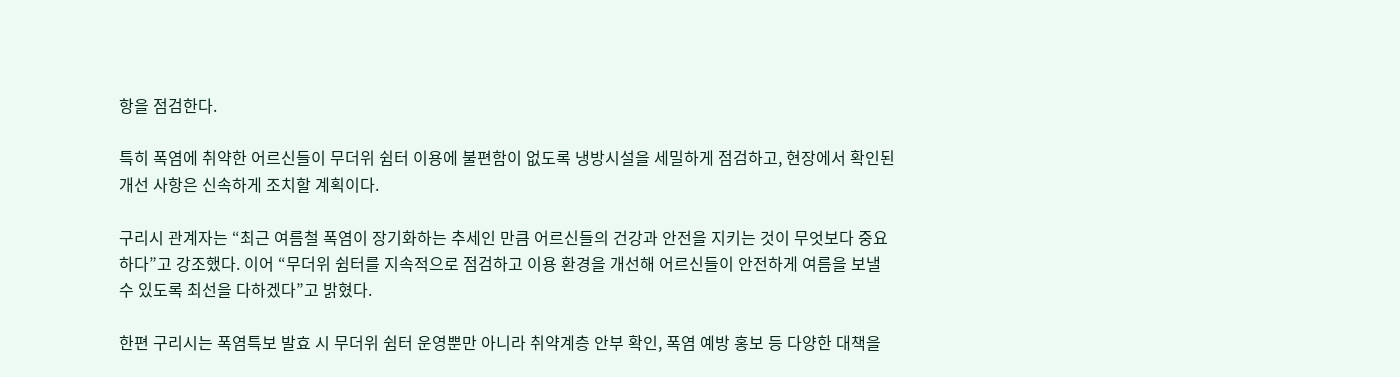항을 점검한다.

특히 폭염에 취약한 어르신들이 무더위 쉼터 이용에 불편함이 없도록 냉방시설을 세밀하게 점검하고, 현장에서 확인된 개선 사항은 신속하게 조치할 계획이다.

구리시 관계자는 “최근 여름철 폭염이 장기화하는 추세인 만큼 어르신들의 건강과 안전을 지키는 것이 무엇보다 중요하다”고 강조했다. 이어 “무더위 쉼터를 지속적으로 점검하고 이용 환경을 개선해 어르신들이 안전하게 여름을 보낼 수 있도록 최선을 다하겠다”고 밝혔다.

한편 구리시는 폭염특보 발효 시 무더위 쉼터 운영뿐만 아니라 취약계층 안부 확인, 폭염 예방 홍보 등 다양한 대책을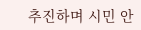추진하며 시민 안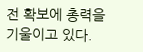전 확보에 총력을 기울이고 있다.